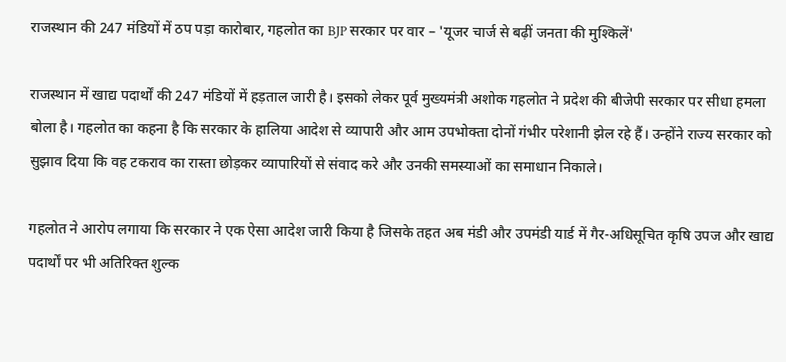राजस्थान की 247 मंडियों में ठप पड़ा कारोबार, गहलोत का BJP सरकार पर वार – 'यूजर चार्ज से बढ़ीं जनता की मुश्किलें'

राजस्थान में खाद्य पदार्थों की 247 मंडियों में हड़ताल जारी है। इसको लेकर पूर्व मुख्यमंत्री अशोक गहलोत ने प्रदेश की बीजेपी सरकार पर सीधा हमला बोला है। गहलोत का कहना है कि सरकार के हालिया आदेश से व्यापारी और आम उपभोक्ता दोनों गंभीर परेशानी झेल रहे हैं। उन्होंने राज्य सरकार को सुझाव दिया कि वह टकराव का रास्ता छोड़कर व्यापारियों से संवाद करे और उनकी समस्याओं का समाधान निकाले।

गहलोत ने आरोप लगाया कि सरकार ने एक ऐसा आदेश जारी किया है जिसके तहत अब मंडी और उपमंडी यार्ड में गैर-अधिसूचित कृषि उपज और खाद्य पदार्थों पर भी अतिरिक्त शुल्क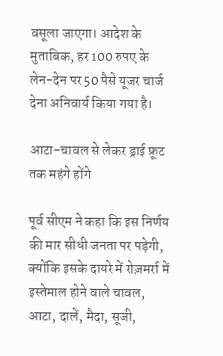वसूला जाएगा। आदेश के मुताबिक, हर 100 रुपए के लेन-देन पर 50 पैसे यूजर चार्ज देना अनिवार्य किया गया है।

आटा-चावल से लेकर ड्राई फ्रूट तक महंगे होंगे

पूर्व सीएम ने कहा कि इस निर्णय की मार सीधी जनता पर पड़ेगी, क्योंकि इसके दायरे में रोज़मर्रा में इस्तेमाल होने वाले चावल, आटा, दालें, मैदा, सूजी,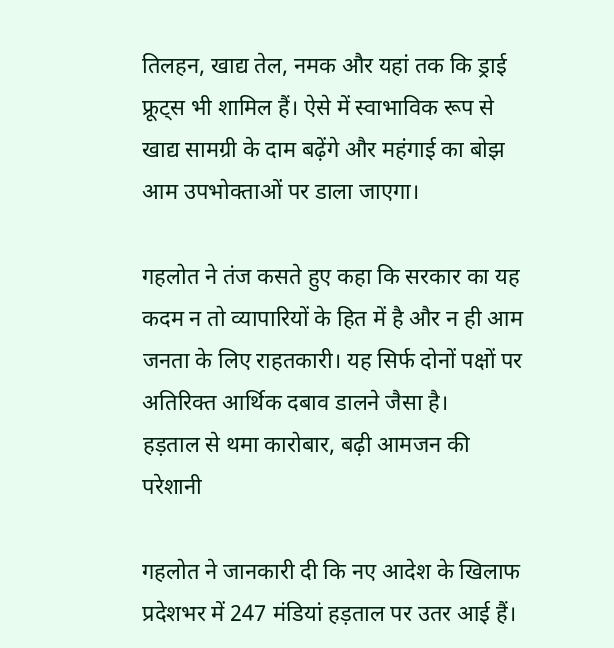तिलहन, खाद्य तेल, नमक और यहां तक कि ड्राई फ्रूट्स भी शामिल हैं। ऐसे में स्वाभाविक रूप से खाद्य सामग्री के दाम बढ़ेंगे और महंगाई का बोझ आम उपभोक्ताओं पर डाला जाएगा।

गहलोत ने तंज कसते हुए कहा कि सरकार का यह कदम न तो व्यापारियों के हित में है और न ही आम जनता के लिए राहतकारी। यह सिर्फ दोनों पक्षों पर अतिरिक्त आर्थिक दबाव डालने जैसा है।
हड़ताल से थमा कारोबार, बढ़ी आमजन की परेशानी

गहलोत ने जानकारी दी कि नए आदेश के खिलाफ प्रदेशभर में 247 मंडियां हड़ताल पर उतर आई हैं।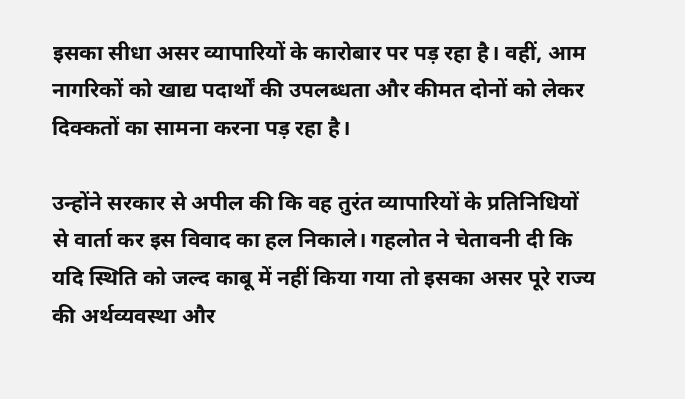इसका सीधा असर व्यापारियों के कारोबार पर पड़ रहा है। वहीं, आम नागरिकों को खाद्य पदार्थों की उपलब्धता और कीमत दोनों को लेकर दिक्कतों का सामना करना पड़ रहा है।

उन्होंने सरकार से अपील की कि वह तुरंत व्यापारियों के प्रतिनिधियों से वार्ता कर इस विवाद का हल निकाले। गहलोत ने चेतावनी दी कि यदि स्थिति को जल्द काबू में नहीं किया गया तो इसका असर पूरे राज्य की अर्थव्यवस्था और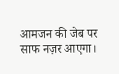आमजन की जेब पर साफ नज़र आएगा।